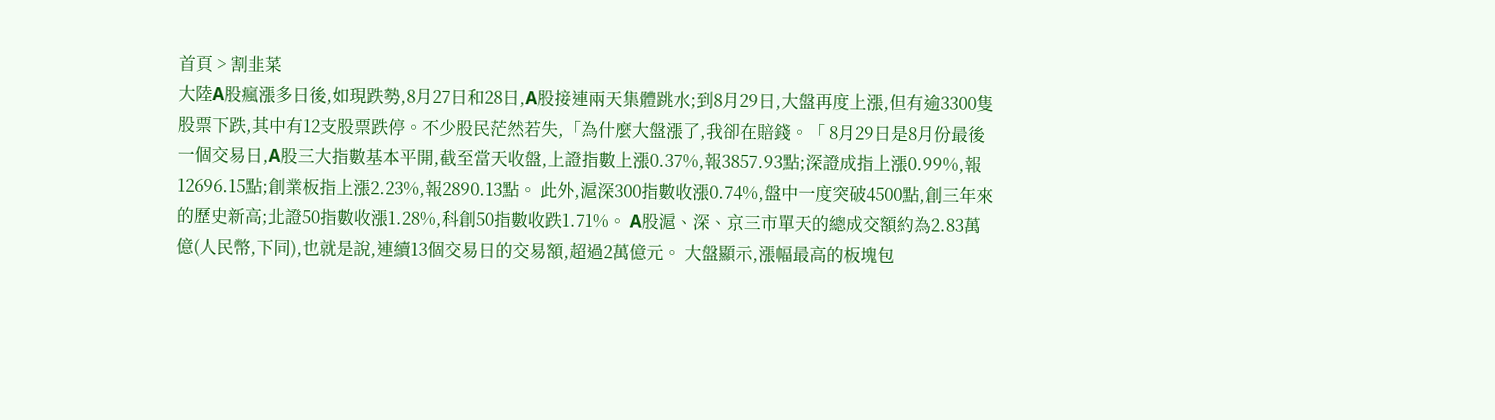首頁 > 割韭菜
大陸A股瘋漲多日後,如現跌勢,8月27日和28日,A股接連兩天集體跳水;到8月29日,大盤再度上漲,但有逾3300隻股票下跌,其中有12支股票跌停。不少股民茫然若失,「為什麼大盤漲了,我卻在賠錢。「 8月29日是8月份最後一個交易日,A股三大指數基本平開,截至當天收盤,上證指數上漲0.37%,報3857.93點;深證成指上漲0.99%,報12696.15點;創業板指上漲2.23%,報2890.13點。 此外,滬深300指數收漲0.74%,盤中一度突破4500點,創三年來的歷史新高;北證50指數收漲1.28%,科創50指數收跌1.71%。 A股滬、深、京三市單天的總成交額約為2.83萬億(人民幣,下同),也就是說,連續13個交易日的交易額,超過2萬億元。 大盤顯示,漲幅最高的板塊包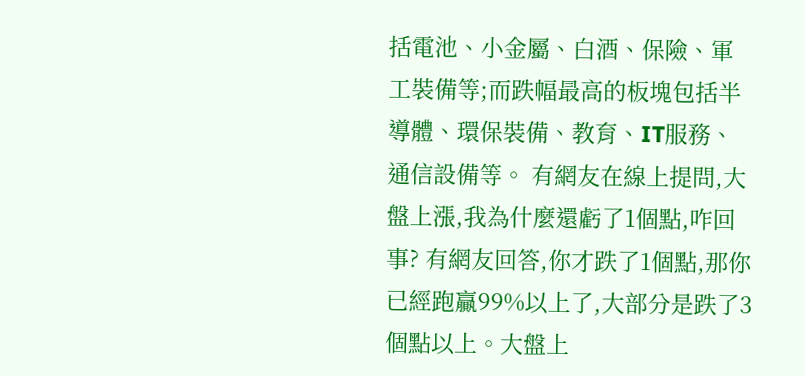括電池、小金屬、白酒、保險、軍工裝備等;而跌幅最高的板塊包括半導體、環保裝備、教育、IT服務、通信設備等。 有網友在線上提問,大盤上漲,我為什麼還虧了1個點,咋回事? 有網友回答,你才跌了1個點,那你已經跑贏99%以上了,大部分是跌了3個點以上。大盤上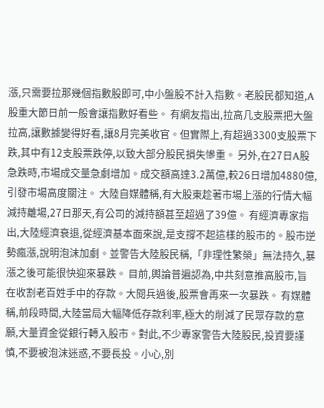漲,只需要拉那幾個指數股即可,中小盤股不計入指數。老股民都知道,A股重大節日前一般會讓指數好看些。 有網友指出,拉高几支股票把大盤拉高,讓數據變得好看,讓8月完美收官。但實際上,有超過3300支股票下跌,其中有12支股票跌停,以致大部分股民損失慘重。 另外,在27日A股急跌時,市場成交量急劇增加。成交額高達3.2萬億,較26日增加4880億,引發市場高度關注。 大陸自媒體稱,有大股東趁著市場上漲的行情大幅減持離場,27日那天,有公司的減持額甚至超過了39億。 有經濟專家指出,大陸經濟衰退,從經濟基本面來說,是支撐不起這樣的股市的。股市逆勢瘋漲,說明泡沫加劇。並警告大陸股民稱,「非理性繁榮」無法持久,暴漲之後可能很快迎來暴跌。 目前,輿論普遍認為,中共刻意推高股市,旨在收割老百姓手中的存款。大閱兵過後,股票會再來一次暴跌。 有媒體稱,前段時間,大陸當局大幅降低存款利率,極大的削減了民眾存款的意願,大量資金從銀行轉入股市。對此,不少專家警告大陸股民,投資要謹慎,不要被泡沫迷惑,不要長投。小心,別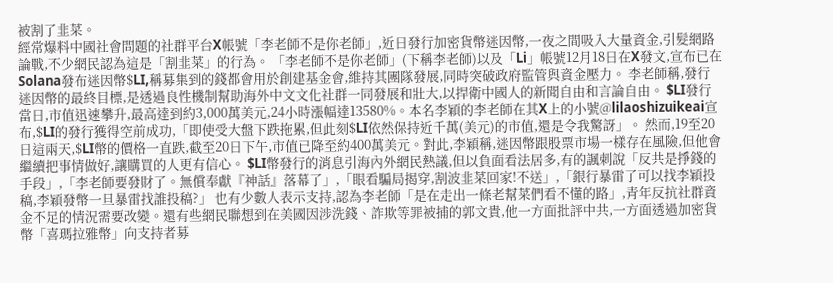被割了韭菜。
經常爆料中國社會問題的社群平台X帳號「李老師不是你老師」,近日發行加密貨幣迷因幣,一夜之間吸入大量資金,引髮網路論戰,不少網民認為這是「割韭菜」的行為。 「李老師不是你老師」(下稱李老師)以及「Li」帳號12月18日在X發文,宣布已在Solana發布迷因幣$LI,稱募集到的錢都會用於創建基金會,維持其團隊發展,同時突破政府監管與資金壓力。 李老師稱,發行迷因幣的最終目標,是透過良性機制幫助海外中文文化社群一同發展和壯大,以捍衛中國人的新聞自由和言論自由。 $LI發行當日,市值迅速攀升,最高達到約3,000萬美元,24小時漲幅達13580%。本名李穎的李老師在其X上的小號@lilaoshizuikeai宣布,$LI的發行獲得空前成功,「即使受大盤下跌拖累,但此刻$LI依然保持近千萬(美元)的市值,還是令我驚訝」。 然而,19至20日這兩天,$LI幣的價格一直跌,截至20日下午,市值已降至約400萬美元。對此,李穎稱,迷因幣跟股票市場一樣存在風險,但他會繼續把事情做好,讓購買的人更有信心。 $LI幣發行的消息引海內外網民熱議,但以負面看法居多,有的諷刺說「反共是掙錢的手段」,「李老師要發財了。無償奉獻『神話』落幕了」,「眼看騙局揭穿,割波韭菜回家!不送」,「銀行暴雷了可以找李穎投稿,李穎發幣一旦暴雷找誰投稿?」 也有少數人表示支持,認為李老師「是在走出一條老幫菜們看不懂的路」,青年反抗社群資金不足的情況需要改變。還有些網民聯想到在美國因涉洗錢、詐欺等罪被捕的郭文貴,他一方面批評中共,一方面透過加密貨幣「喜瑪拉雅幣」向支持者募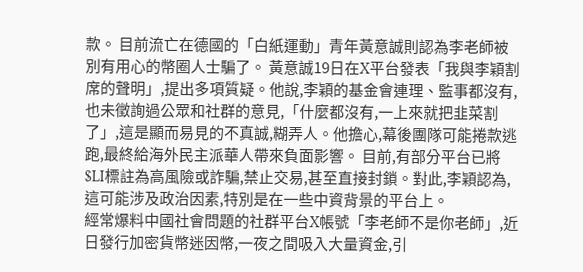款。 目前流亡在德國的「白紙運動」青年黃意誠則認為李老師被別有用心的幣圈人士騙了。 黃意誠19日在X平台發表「我與李穎割席的聲明」,提出多項質疑。他說,李穎的基金會連理、監事都沒有,也未徵詢過公眾和社群的意見,「什麼都沒有,一上來就把韭菜割了」,這是顯而易見的不真誠,糊弄人。他擔心,幕後團隊可能捲款逃跑,最終給海外民主派華人帶來負面影響。 目前,有部分平台已將$LI標註為高風險或詐騙,禁止交易,甚至直接封鎖。對此,李穎認為,這可能涉及政治因素,特別是在一些中資背景的平台上。
經常爆料中國社會問題的社群平台X帳號「李老師不是你老師」,近日發行加密貨幣迷因幣,一夜之間吸入大量資金,引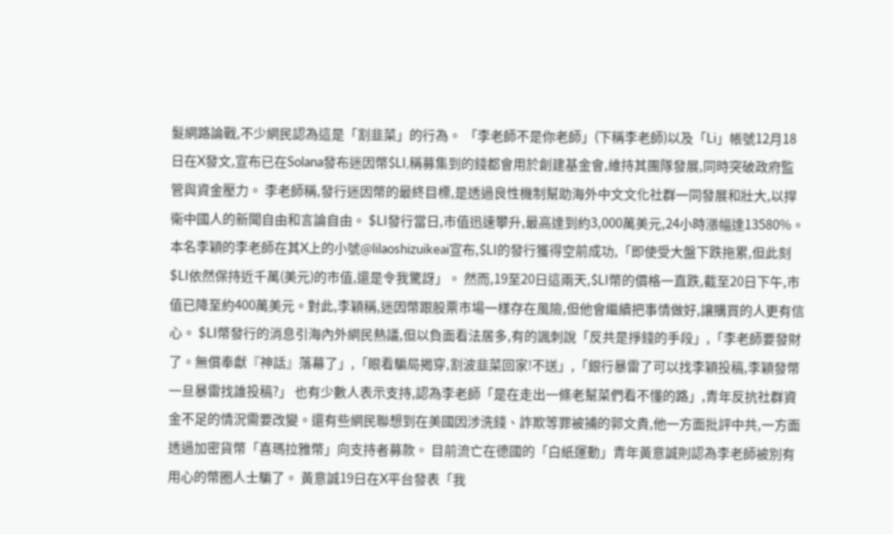髮網路論戰,不少網民認為這是「割韭菜」的行為。 「李老師不是你老師」(下稱李老師)以及「Li」帳號12月18日在X發文,宣布已在Solana發布迷因幣$LI,稱募集到的錢都會用於創建基金會,維持其團隊發展,同時突破政府監管與資金壓力。 李老師稱,發行迷因幣的最終目標,是透過良性機制幫助海外中文文化社群一同發展和壯大,以捍衛中國人的新聞自由和言論自由。 $LI發行當日,市值迅速攀升,最高達到約3,000萬美元,24小時漲幅達13580%。本名李穎的李老師在其X上的小號@lilaoshizuikeai宣布,$LI的發行獲得空前成功,「即使受大盤下跌拖累,但此刻$LI依然保持近千萬(美元)的市值,還是令我驚訝」。 然而,19至20日這兩天,$LI幣的價格一直跌,截至20日下午,市值已降至約400萬美元。對此,李穎稱,迷因幣跟股票市場一樣存在風險,但他會繼續把事情做好,讓購買的人更有信心。 $LI幣發行的消息引海內外網民熱議,但以負面看法居多,有的諷刺說「反共是掙錢的手段」,「李老師要發財了。無償奉獻『神話』落幕了」,「眼看騙局揭穿,割波韭菜回家!不送」,「銀行暴雷了可以找李穎投稿,李穎發幣一旦暴雷找誰投稿?」 也有少數人表示支持,認為李老師「是在走出一條老幫菜們看不懂的路」,青年反抗社群資金不足的情況需要改變。還有些網民聯想到在美國因涉洗錢、詐欺等罪被捕的郭文貴,他一方面批評中共,一方面透過加密貨幣「喜瑪拉雅幣」向支持者募款。 目前流亡在德國的「白紙運動」青年黃意誠則認為李老師被別有用心的幣圈人士騙了。 黃意誠19日在X平台發表「我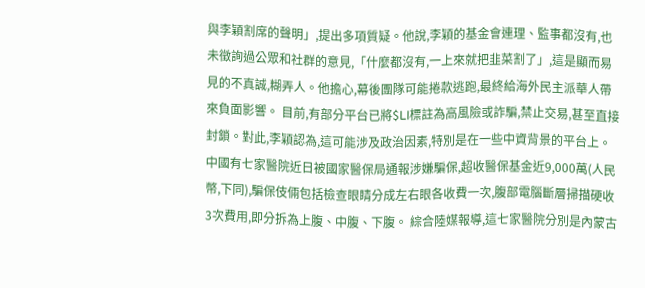與李穎割席的聲明」,提出多項質疑。他說,李穎的基金會連理、監事都沒有,也未徵詢過公眾和社群的意見,「什麼都沒有,一上來就把韭菜割了」,這是顯而易見的不真誠,糊弄人。他擔心,幕後團隊可能捲款逃跑,最終給海外民主派華人帶來負面影響。 目前,有部分平台已將$LI標註為高風險或詐騙,禁止交易,甚至直接封鎖。對此,李穎認為,這可能涉及政治因素,特別是在一些中資背景的平台上。
中國有七家醫院近日被國家醫保局通報涉嫌騙保,超收醫保基金近9,000萬(人民幣,下同),騙保伎倆包括檢查眼睛分成左右眼各收費一次,腹部電腦斷層掃描硬收3次費用,即分拆為上腹、中腹、下腹。 綜合陸媒報導,這七家醫院分別是內蒙古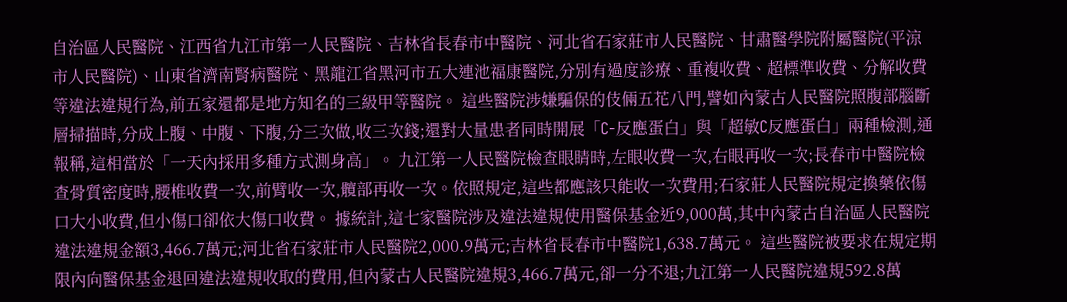自治區人民醫院、江西省九江市第一人民醫院、吉林省長春市中醫院、河北省石家莊市人民醫院、甘肅醫學院附屬醫院(平涼市人民醫院)、山東省濟南腎病醫院、黑龍江省黑河市五大連池福康醫院,分別有過度診療、重複收費、超標準收費、分解收費等違法違規行為,前五家還都是地方知名的三級甲等醫院。 這些醫院涉嫌騙保的伎倆五花八門,譬如內蒙古人民醫院照腹部腦斷層掃描時,分成上腹、中腹、下腹,分三次做,收三次錢;還對大量患者同時開展「C-反應蛋白」與「超敏C反應蛋白」兩種檢測,通報稱,這相當於「一天內採用多種方式測身高」。 九江第一人民醫院檢查眼睛時,左眼收費一次,右眼再收一次;長春市中醫院檢查骨質密度時,腰椎收費一次,前臂收一次,髖部再收一次。依照規定,這些都應該只能收一次費用;石家莊人民醫院規定換藥依傷口大小收費,但小傷口卻依大傷口收費。 據統計,這七家醫院涉及違法違規使用醫保基金近9,000萬,其中內蒙古自治區人民醫院違法違規金額3,466.7萬元;河北省石家莊市人民醫院2,000.9萬元;吉林省長春市中醫院1,638.7萬元。 這些醫院被要求在規定期限內向醫保基金退回違法違規收取的費用,但內蒙古人民醫院違規3,466.7萬元,卻一分不退;九江第一人民醫院違規592.8萬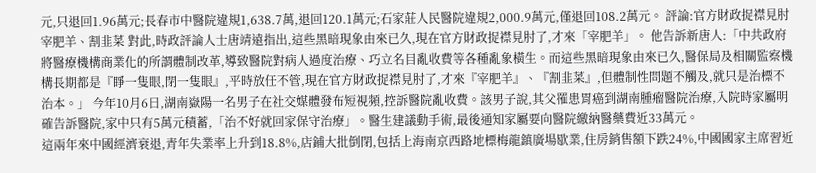元,只退回1.96萬元;長春市中醫院違規1,638.7萬,退回120.1萬元;石家莊人民醫院違規2,000.9萬元,僅退回108.2萬元。 評論:官方財政捉襟見肘 宰肥羊、割韭菜 對此,時政評論人士唐靖遠指出,這些黑暗現象由來已久,現在官方財政捉襟見肘了,才來「宰肥羊」。 他告訴新唐人:「中共政府將醫療機構商業化的所謂體制改革,導致醫院對病人過度治療、巧立名目亂收費等各種亂象橫生。而這些黑暗現象由來已久,醫保局及相關監察機構長期都是『睜一隻眼,閉一隻眼』,平時放任不管,現在官方財政捉襟見肘了,才來『宰肥羊』、『割韭菜』,但體制性問題不觸及,就只是治標不治本。」 今年10月6日,湖南嶽陽一名男子在社交媒體發布短視頻,控訴醫院亂收費。該男子說,其父罹患胃癌到湖南腫瘤醫院治療,入院時家屬明確告訴醫院,家中只有5萬元積蓄,「治不好就回家保守治療」。醫生建議動手術,最後通知家屬要向醫院繳納醫藥費近33萬元。
這兩年來中國經濟衰退,青年失業率上升到18.8%,店鋪大批倒閉,包括上海南京西路地標梅龍鎮廣場歇業,住房銷售額下跌24%,中國國家主席習近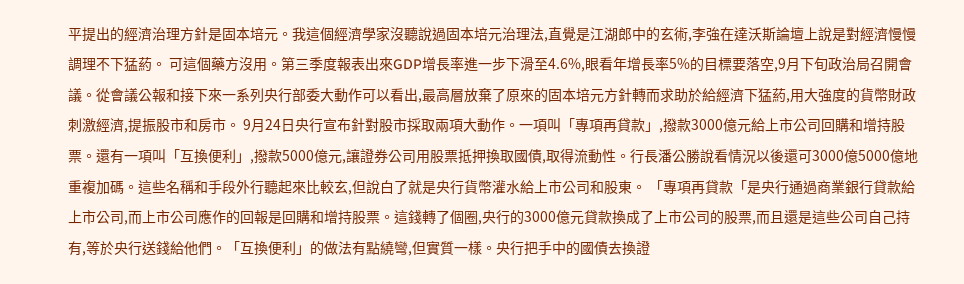平提出的經濟治理方針是固本培元。我這個經濟學家沒聽說過固本培元治理法,直覺是江湖郎中的玄術,李強在達沃斯論壇上說是對經濟慢慢調理不下猛葯。 可這個藥方沒用。第三季度報表出來GDP增長率進一步下滑至4.6%,眼看年增長率5%的目標要落空,9月下旬政治局召開會議。從會議公報和接下來一系列央行部委大動作可以看出,最高層放棄了原來的固本培元方針轉而求助於給經濟下猛葯,用大強度的貨幣財政刺激經濟,提振股市和房市。 9月24日央行宣布針對股市採取兩項大動作。一項叫「專項再貸款」,撥款3000億元給上市公司回購和增持股票。還有一項叫「互換便利」,撥款5000億元,讓證券公司用股票抵押換取國債,取得流動性。行長潘公勝說看情況以後還可3000億5000億地重複加碼。這些名稱和手段外行聽起來比較玄,但說白了就是央行貨幣灌水給上市公司和股東。 「專項再貸款「是央行通過商業銀行貸款給上市公司,而上市公司應作的回報是回購和增持股票。這錢轉了個圈,央行的3000億元貸款換成了上市公司的股票,而且還是這些公司自己持有,等於央行送錢給他們。「互換便利」的做法有點繞彎,但實質一樣。央行把手中的國債去換證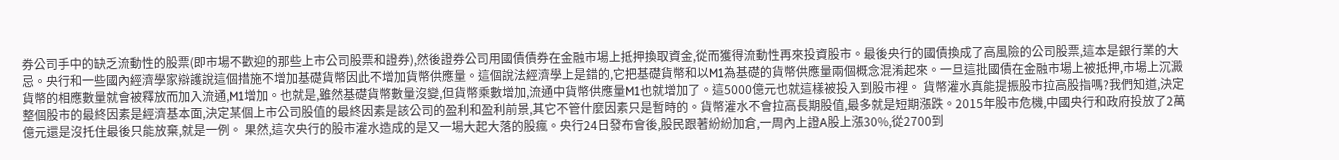券公司手中的缺乏流動性的股票(即市場不歡迎的那些上市公司股票和證券),然後證券公司用國債債券在金融市場上抵押換取資金,從而獲得流動性再來投資股市。最後央行的國債換成了高風險的公司股票,這本是銀行業的大忌。央行和一些國內經濟學家辯護說這個措施不增加基礎貨幣因此不增加貨幣供應量。這個說法經濟學上是錯的,它把基礎貨幣和以M1為基礎的貨幣供應量兩個概念混淆起來。一旦這批國債在金融市場上被抵押,市場上沉澱貨幣的相應數量就會被釋放而加入流通,M1增加。也就是,雖然基礎貨幣數量沒變,但貨幣乘數增加,流通中貨幣供應量M1也就增加了。這5000億元也就這樣被投入到股市裡。 貨幣灌水真能提振股市拉高股指嗎?我們知道,決定整個股市的最終因素是經濟基本面,決定某個上市公司股值的最終因素是該公司的盈利和盈利前景,其它不管什麼因素只是暫時的。貨幣灌水不會拉高長期股值,最多就是短期漲跌。2015年股市危機,中國央行和政府投放了2萬億元還是沒托住最後只能放棄,就是一例。 果然,這次央行的股市灌水造成的是又一場大起大落的股瘋。央行24日發布會後,股民跟著紛紛加倉,一周內上證A股上漲30%,從2700到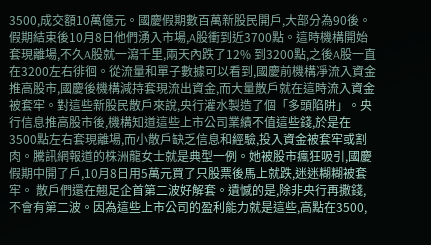3500,成交額10萬億元。國慶假期數百萬新股民開戶,大部分為90後。假期結束後10月8日他們湧入市場,A股衝到近3700點。這時機構開始套現離場,不久A股就一瀉千里,兩天內跌了12% 到3200點,之後A股一直在3200左右徘徊。從流量和單子數據可以看到,國慶前機構凈流入資金推高股市,國慶後機構減持套現流出資金,而大量散戶就在這時流入資金被套牢。對這些新股民散戶來說,央行灌水製造了個「多頭陷阱」。央行信息推高股市後,機構知道這些上市公司業績不值這些錢,於是在3500點左右套現離場,而小散戶缺乏信息和經驗,投入資金被套牢或割肉。騰訊網報道的株洲龍女士就是典型一例。她被股市瘋狂吸引,國慶假期中開了戶,10月8日用5萬元買了只股票後馬上就跌,迷迷糊糊被套牢。 散戶們還在翹足企首第二波好解套。遺憾的是,除非央行再撒錢,不會有第二波。因為這些上市公司的盈利能力就是這些,高點在3500,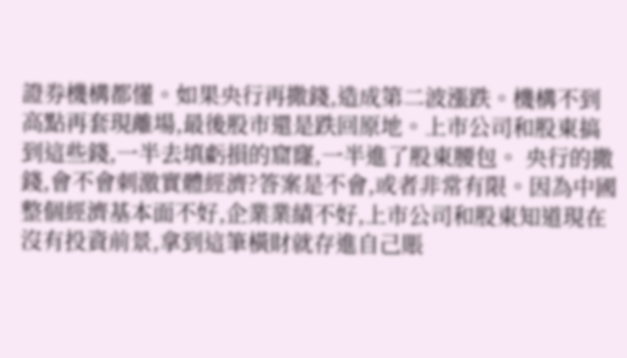證券機構都懂。如果央行再撒錢,造成第二波漲跌。機構不到高點再套現離場,最後股市還是跌回原地。上市公司和股東搞到這些錢,一半去填虧損的窟窿,一半進了股東腰包。 央行的撒錢,會不會刺激實體經濟?答案是不會,或者非常有限。因為中國整個經濟基本面不好,企業業績不好,上市公司和股東知道現在沒有投資前景,拿到這筆橫財就存進自己賬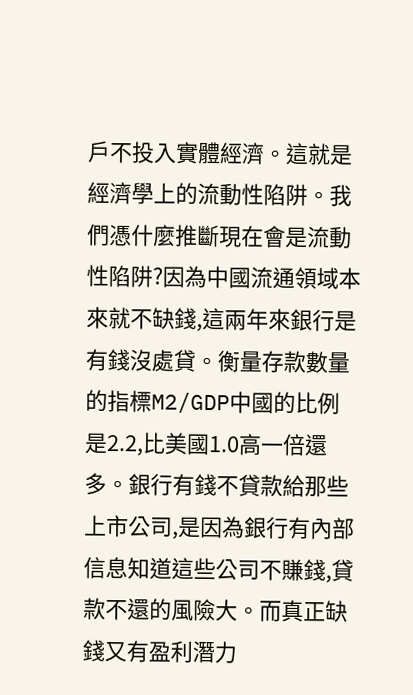戶不投入實體經濟。這就是經濟學上的流動性陷阱。我們憑什麼推斷現在會是流動性陷阱?因為中國流通領域本來就不缺錢,這兩年來銀行是有錢沒處貸。衡量存款數量的指標M2/GDP中國的比例是2.2,比美國1.0高一倍還多。銀行有錢不貸款給那些上市公司,是因為銀行有內部信息知道這些公司不賺錢,貸款不還的風險大。而真正缺錢又有盈利潛力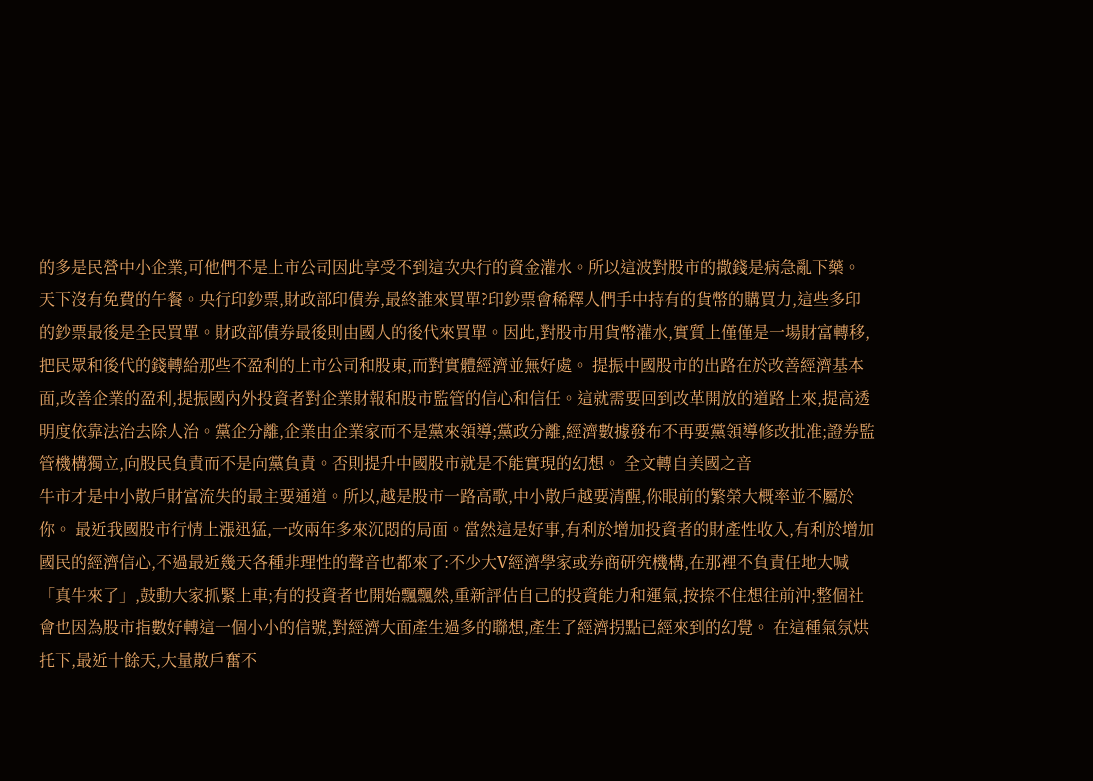的多是民營中小企業,可他們不是上市公司因此享受不到這次央行的資金灌水。所以這波對股市的撒錢是病急亂下藥。 天下沒有免費的午餐。央行印鈔票,財政部印債券,最終誰來買單?印鈔票會稀釋人們手中持有的貨幣的購買力,這些多印的鈔票最後是全民買單。財政部債券最後則由國人的後代來買單。因此,對股市用貨幣灌水,實質上僅僅是一場財富轉移,把民眾和後代的錢轉給那些不盈利的上市公司和股東,而對實體經濟並無好處。 提振中國股市的出路在於改善經濟基本面,改善企業的盈利,提振國內外投資者對企業財報和股市監管的信心和信任。這就需要回到改革開放的道路上來,提高透明度依靠法治去除人治。黨企分離,企業由企業家而不是黨來領導;黨政分離,經濟數據發布不再要黨領導修改批准;證券監管機構獨立,向股民負責而不是向黨負責。否則提升中國股市就是不能實現的幻想。 全文轉自美國之音
牛市才是中小散戶財富流失的最主要通道。所以,越是股市一路高歌,中小散戶越要清醒,你眼前的繁榮大概率並不屬於你。 最近我國股市行情上漲迅猛,一改兩年多來沉悶的局面。當然這是好事,有利於增加投資者的財產性收入,有利於增加國民的經濟信心,不過最近幾天各種非理性的聲音也都來了:不少大V經濟學家或券商研究機構,在那裡不負責任地大喊「真牛來了」,鼓動大家抓緊上車;有的投資者也開始飄飄然,重新評估自己的投資能力和運氣,按捺不住想往前沖;整個社會也因為股市指數好轉這一個小小的信號,對經濟大面產生過多的聯想,產生了經濟拐點已經來到的幻覺。 在這種氣氛烘托下,最近十餘天,大量散戶奮不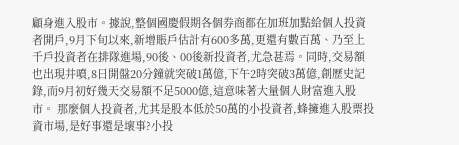顧身進入股市。據說,整個國慶假期各個券商都在加班加點給個人投資者開戶,9月下旬以來,新增賬戶估計有600多萬,更還有數百萬、乃至上千戶投資者在排隊進場,90後、00後新投資者,尤急甚焉。同時,交易額也出現井噴,8日開盤20分鐘就突破1萬億,下午2時突破3萬億,創歷史記錄,而9月初好幾天交易額不足5000億,這意味著大量個人財富進入股市。 那麼個人投資者,尤其是股本低於50萬的小投資者,蜂擁進入股票投資市場,是好事還是壞事?小投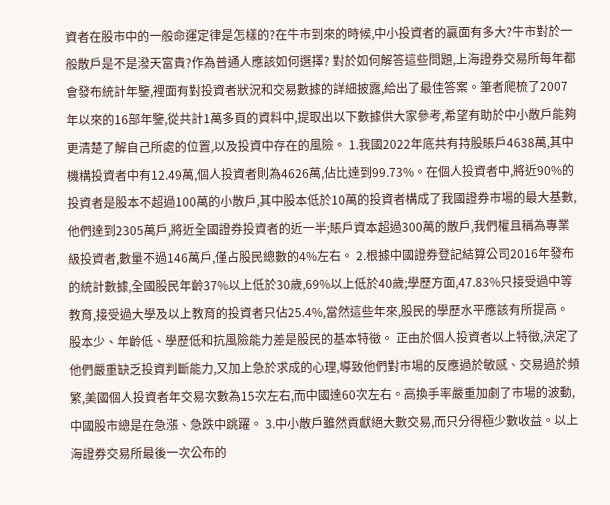資者在股市中的一般命運定律是怎樣的?在牛市到來的時候,中小投資者的贏面有多大?牛市對於一般散戶是不是潑天富貴?作為普通人應該如何選擇? 對於如何解答這些問題,上海證券交易所每年都會發布統計年鑒,裡面有對投資者狀況和交易數據的詳細披露,給出了最佳答案。筆者爬梳了2007年以來的16部年鑒,從共計1萬多頁的資料中,提取出以下數據供大家參考,希望有助於中小散戶能夠更清楚了解自己所處的位置,以及投資中存在的風險。 1.我國2022年底共有持股賬戶4638萬,其中機構投資者中有12.49萬,個人投資者則為4626萬,佔比達到99.73%。在個人投資者中,將近90%的投資者是股本不超過100萬的小散戶,其中股本低於10萬的投資者構成了我國證券市場的最大基數,他們達到2305萬戶,將近全國證券投資者的近一半;賬戶資本超過300萬的散戶,我們權且稱為專業級投資者,數量不過146萬戶,僅占股民總數的4%左右。 2.根據中國證券登記結算公司2016年發布的統計數據,全國股民年齡37%以上低於30歲,69%以上低於40歲;學歷方面,47.83%只接受過中等教育,接受過大學及以上教育的投資者只佔25.4%,當然這些年來,股民的學歷水平應該有所提高。股本少、年齡低、學歷低和抗風險能力差是股民的基本特徵。 正由於個人投資者以上特徵,決定了他們嚴重缺乏投資判斷能力,又加上急於求成的心理,導致他們對市場的反應過於敏感、交易過於頻繁,美國個人投資者年交易次數為15次左右,而中國達60次左右。高換手率嚴重加劇了市場的波動,中國股市總是在急漲、急跌中跳躍。 3.中小散戶雖然貢獻絕大數交易,而只分得極少數收益。以上海證券交易所最後一次公布的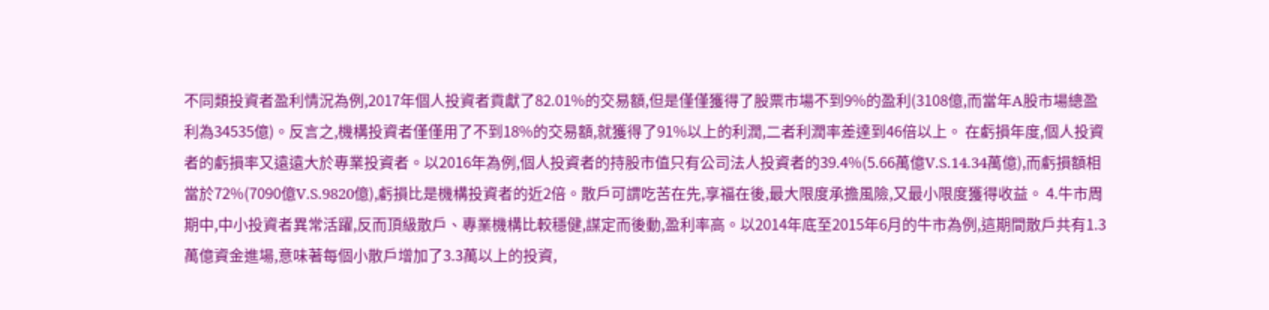不同類投資者盈利情況為例,2017年個人投資者貢獻了82.01%的交易額,但是僅僅獲得了股票市場不到9%的盈利(3108億,而當年A股市場總盈利為34535億)。反言之,機構投資者僅僅用了不到18%的交易額,就獲得了91%以上的利潤,二者利潤率差達到46倍以上。 在虧損年度,個人投資者的虧損率又遠遠大於專業投資者。以2016年為例,個人投資者的持股市值只有公司法人投資者的39.4%(5.66萬億V.S.14.34萬億),而虧損額相當於72%(7090億V.S.9820億),虧損比是機構投資者的近2倍。散戶可謂吃苦在先,享福在後,最大限度承擔風險,又最小限度獲得收益。 4.牛市周期中,中小投資者異常活躍,反而頂級散戶、專業機構比較穩健,謀定而後動,盈利率高。以2014年底至2015年6月的牛市為例,這期間散戶共有1.3萬億資金進場,意味著每個小散戶增加了3.3萬以上的投資,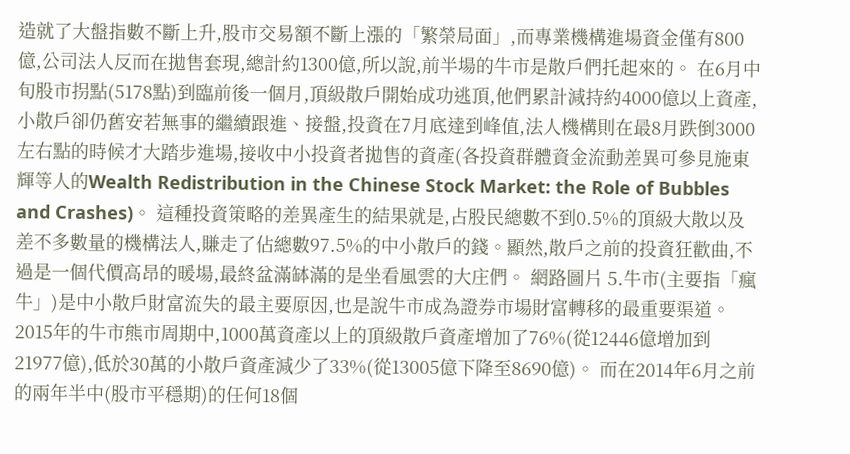造就了大盤指數不斷上升,股市交易額不斷上漲的「繁榮局面」,而專業機構進場資金僅有800億,公司法人反而在拋售套現,總計約1300億,所以說,前半場的牛市是散戶們托起來的。 在6月中旬股市拐點(5178點)到臨前後一個月,頂級散戶開始成功逃頂,他們累計減持約4000億以上資產,小散戶卻仍舊安若無事的繼續跟進、接盤,投資在7月底達到峰值,法人機構則在最8月跌倒3000左右點的時候才大踏步進場,接收中小投資者拋售的資產(各投資群體資金流動差異可參見施東輝等人的Wealth Redistribution in the Chinese Stock Market: the Role of Bubbles and Crashes)。 這種投資策略的差異產生的結果就是,占股民總數不到0.5%的頂級大散以及差不多數量的機構法人,賺走了佔總數97.5%的中小散戶的錢。顯然,散戶之前的投資狂歡曲,不過是一個代價高昂的暖場,最終盆滿缽滿的是坐看風雲的大庄們。 網路圖片 5.牛市(主要指「瘋牛」)是中小散戶財富流失的最主要原因,也是說牛市成為證券市場財富轉移的最重要渠道。2015年的牛市熊市周期中,1000萬資產以上的頂級散戶資產增加了76%(從12446億增加到21977億),低於30萬的小散戶資產減少了33%(從13005億下降至8690億)。 而在2014年6月之前的兩年半中(股市平穩期)的任何18個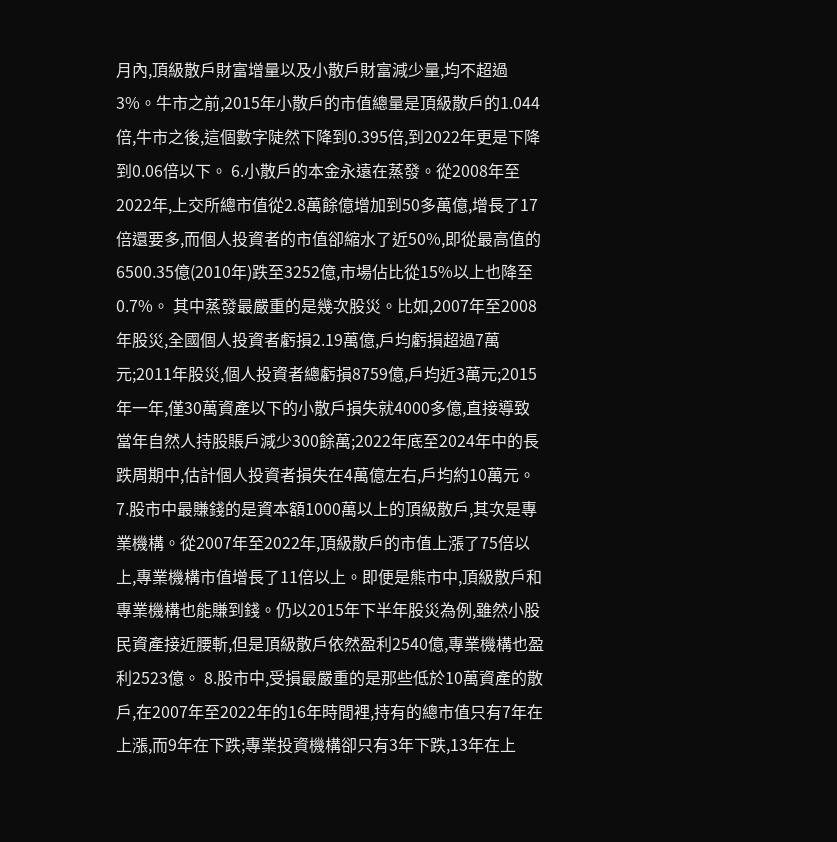月內,頂級散戶財富增量以及小散戶財富減少量,均不超過3%。牛市之前,2015年小散戶的市值總量是頂級散戶的1.044倍,牛市之後,這個數字陡然下降到0.395倍,到2022年更是下降到0.06倍以下。 6.小散戶的本金永遠在蒸發。從2008年至2022年,上交所總市值從2.8萬餘億增加到50多萬億,增長了17倍還要多,而個人投資者的市值卻縮水了近50%,即從最高值的6500.35億(2010年)跌至3252億,市場佔比從15%以上也降至0.7%。 其中蒸發最嚴重的是幾次股災。比如,2007年至2008年股災,全國個人投資者虧損2.19萬億,戶均虧損超過7萬元;2011年股災,個人投資者總虧損8759億,戶均近3萬元;2015年一年,僅30萬資產以下的小散戶損失就4000多億,直接導致當年自然人持股賬戶減少300餘萬;2022年底至2024年中的長跌周期中,估計個人投資者損失在4萬億左右,戶均約10萬元。 7.股市中最賺錢的是資本額1000萬以上的頂級散戶,其次是專業機構。從2007年至2022年,頂級散戶的市值上漲了75倍以上,專業機構市值增長了11倍以上。即便是熊市中,頂級散戶和專業機構也能賺到錢。仍以2015年下半年股災為例,雖然小股民資產接近腰斬,但是頂級散戶依然盈利2540億,專業機構也盈利2523億。 8.股市中,受損最嚴重的是那些低於10萬資產的散戶,在2007年至2022年的16年時間裡,持有的總市值只有7年在上漲,而9年在下跌;專業投資機構卻只有3年下跌,13年在上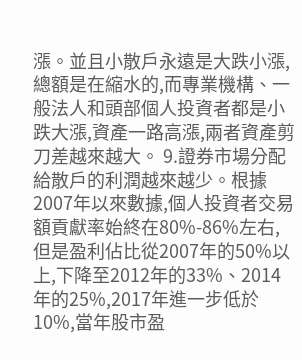漲。並且小散戶永遠是大跌小漲,總額是在縮水的,而專業機構、一般法人和頭部個人投資者都是小跌大漲,資產一路高漲,兩者資產剪刀差越來越大。 9.證券市場分配給散戶的利潤越來越少。根據2007年以來數據,個人投資者交易額貢獻率始終在80%-86%左右,但是盈利佔比從2007年的50%以上,下降至2012年的33%、2014年的25%,2017年進一步低於10%,當年股市盈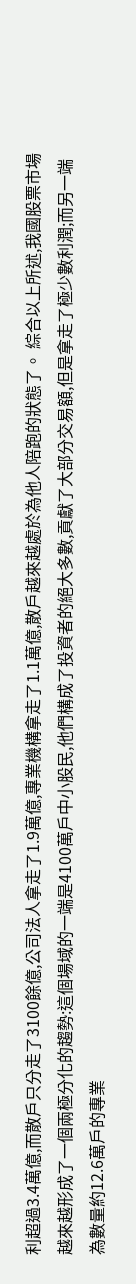利超過3.4萬億,而散戶只分走了3100餘億,公司法人拿走了1.9萬億,專業機構拿走了1.1萬億,散戶越來越處於為他人陪跑的狀態了。 綜合以上所述,我國股票市場越來越形成了一個兩極分化的趨勢:這個場域的一端是4100萬戶中小股民,他們構成了投資者的絕大多數,貢獻了大部分交易額,但是拿走了極少數利潤;而另一端為數量約12.6萬戶的專業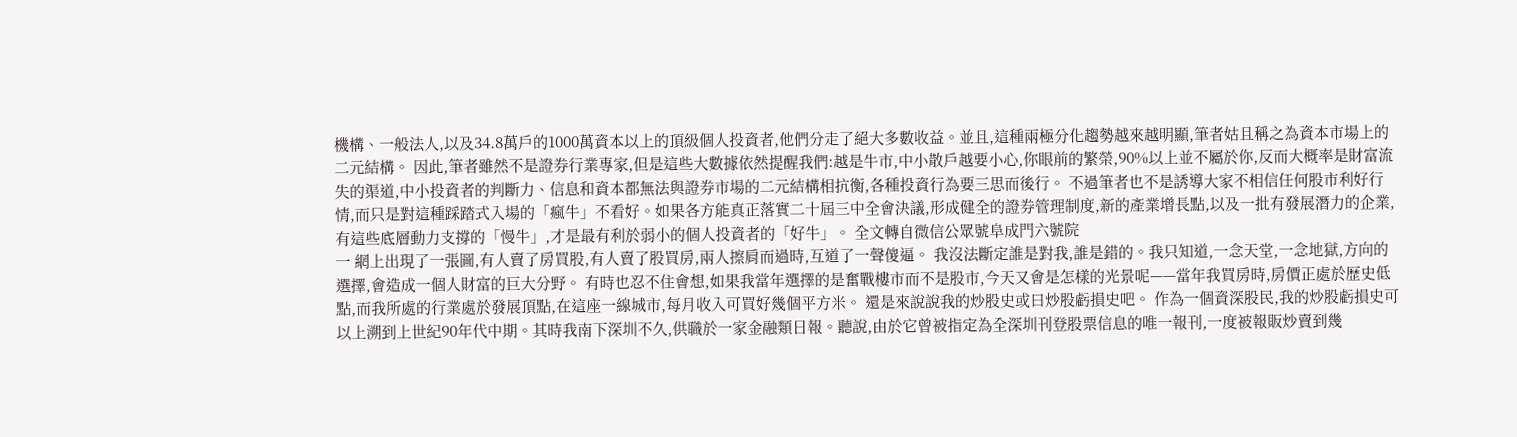機構、一般法人,以及34.8萬戶的1000萬資本以上的頂級個人投資者,他們分走了絕大多數收益。並且,這種兩極分化趨勢越來越明顯,筆者姑且稱之為資本市場上的二元結構。 因此,筆者雖然不是證券行業專家,但是這些大數據依然提醒我們:越是牛市,中小散戶越要小心,你眼前的繁榮,90%以上並不屬於你,反而大概率是財富流失的渠道,中小投資者的判斷力、信息和資本都無法與證券市場的二元結構相抗衡,各種投資行為要三思而後行。 不過筆者也不是誘導大家不相信任何股市利好行情,而只是對這種踩踏式入場的「瘋牛」不看好。如果各方能真正落實二十屆三中全會決議,形成健全的證券管理制度,新的產業增長點,以及一批有發展潛力的企業,有這些底層動力支撐的「慢牛」,才是最有利於弱小的個人投資者的「好牛」。 全文轉自微信公眾號阜成門六號院
一 網上出現了一張圖,有人賣了房買股,有人賣了股買房,兩人擦肩而過時,互道了一聲傻逼。 我沒法斷定誰是對我,誰是錯的。我只知道,一念天堂,一念地獄,方向的選擇,會造成一個人財富的巨大分野。 有時也忍不住會想,如果我當年選擇的是奮戰樓市而不是股市,今天又會是怎樣的光景呢——當年我買房時,房價正處於歷史低點,而我所處的行業處於發展頂點,在這座一線城市,每月收入可買好幾個平方米。 還是來說說我的炒股史或曰炒股虧損史吧。 作為一個資深股民,我的炒股虧損史可以上溯到上世紀90年代中期。其時我南下深圳不久,供職於一家金融類日報。聽說,由於它曾被指定為全深圳刊登股票信息的唯一報刊,一度被報販炒賣到幾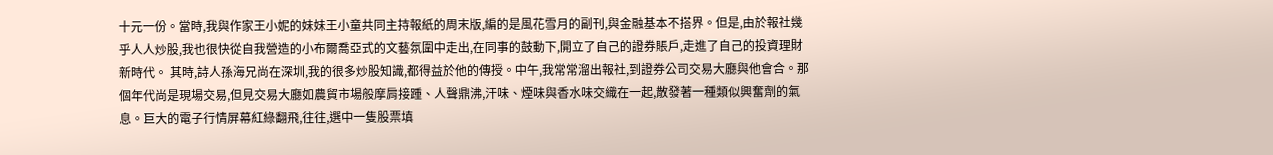十元一份。當時,我與作家王小妮的妹妹王小童共同主持報紙的周末版,編的是風花雪月的副刊,與金融基本不搭界。但是,由於報社幾乎人人炒股,我也很快從自我營造的小布爾喬亞式的文藝氛圍中走出,在同事的鼓動下,開立了自己的證券賬戶,走進了自己的投資理財新時代。 其時,詩人孫海兄尚在深圳,我的很多炒股知識,都得益於他的傳授。中午,我常常溜出報社,到證券公司交易大廳與他會合。那個年代尚是現場交易,但見交易大廳如農貿市場般摩肩接踵、人聲鼎沸,汗味、煙味與香水味交織在一起,散發著一種類似興奮劑的氣息。巨大的電子行情屏幕紅綠翻飛,往往,選中一隻股票填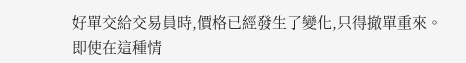好單交給交易員時,價格已經發生了變化,只得撤單重來。 即使在這種情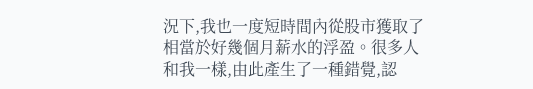況下,我也一度短時間內從股市獲取了相當於好幾個月薪水的浮盈。很多人和我一樣,由此產生了一種錯覺,認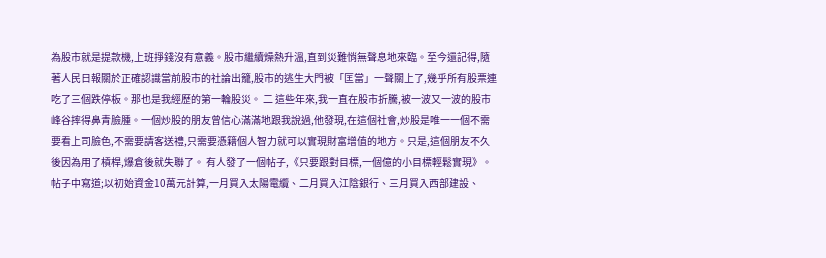為股市就是提款機,上班掙錢沒有意義。股市繼續燥熱升溫,直到災難悄無聲息地來臨。至今還記得,隨著人民日報關於正確認識當前股市的社論出籠,股市的逃生大門被「匡當」一聲關上了,幾乎所有股票連吃了三個跌停板。那也是我經歷的第一輪股災。 二 這些年來,我一直在股市折騰,被一波又一波的股市峰谷摔得鼻青臉腫。一個炒股的朋友曾信心滿滿地跟我說過,他發現,在這個社會,炒股是唯一一個不需要看上司臉色,不需要請客送禮,只需要憑籍個人智力就可以實現財富增值的地方。只是,這個朋友不久後因為用了槓桿,爆倉後就失聯了。 有人發了一個帖子,《只要跟對目標,一個億的小目標輕鬆實現》。帖子中寫道;以初始資金10萬元計算,一月買入太陽電纜、二月買入江陰銀行、三月買入西部建設、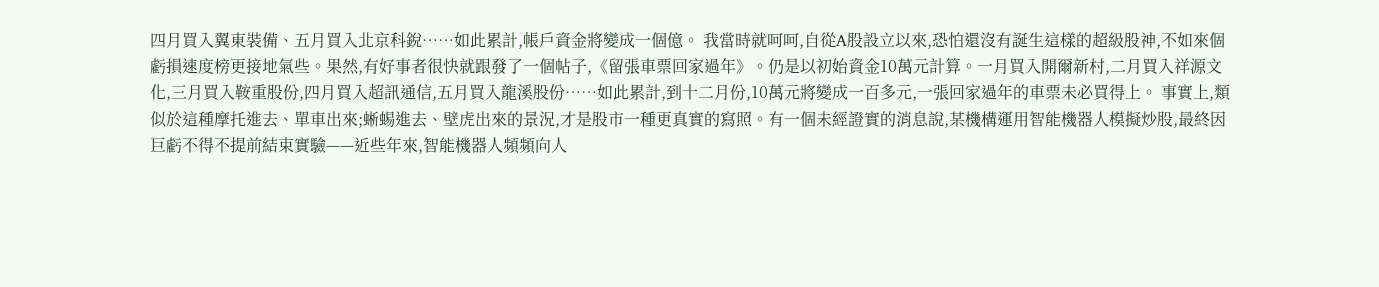四月買入翼東裝備、五月買入北京科銳……如此累計,帳戶資金將變成一個億。 我當時就呵呵,自從A股設立以來,恐怕還沒有誕生這樣的超級股神,不如來個虧損速度榜更接地氣些。果然,有好事者很快就跟發了一個帖子,《留張車票回家過年》。仍是以初始資金10萬元計算。一月買入開爾新村,二月買入祥源文化,三月買入鞍重股份,四月買入超訊通信,五月買入龍溪股份……如此累計,到十二月份,10萬元將變成一百多元,一張回家過年的車票未必買得上。 事實上,類似於這種摩托進去、單車出來;蜥蜴進去、壁虎出來的景況,才是股市一種更真實的寫照。有一個未經證實的消息說,某機構運用智能機器人模擬炒股,最終因巨虧不得不提前結束實驗——近些年來,智能機器人頻頻向人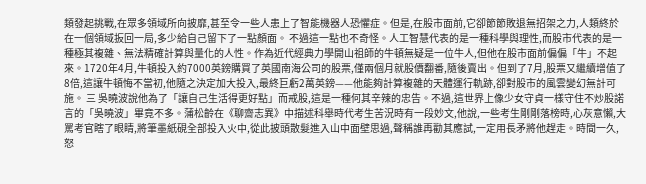類發起挑戰,在眾多領域所向披靡,甚至令一些人患上了智能機器人恐懼症。但是,在股市面前,它卻節節敗退無招架之力,人類終於在一個領域扳回一局,多少給自己留下了一點顏面。 不過這一點也不奇怪。人工智慧代表的是一種科學與理性,而股市代表的是一種極其複雜、無法精確計算與量化的人性。作為近代經典力學開山祖師的牛頓無疑是一位牛人,但他在股市面前偏偏「牛」不起來。1720年4月,牛頓投入約7000英鎊購買了英國南海公司的股票,僅兩個月就股價翻番,隨後賣出。但到了7月,股票又繼續增值了8倍,這讓牛頓悔不當初,他隨之決定加大投入,最終巨虧2萬英鎊——他能夠計算複雜的天體運行軌跡,卻對股市的風雲變幻無計可施。 三 吳曉波說他為了「讓自己生活得更好點」而戒股,這是一種何其辛辣的忠告。不過,這世界上像少女守貞一樣守住不炒股諾言的「吳曉波」畢竟不多。蒲松齡在《聊齋志異》中描述科舉時代考生苦況時有一段妙文,他說,一些考生剛剛落榜時,心灰意懶,大罵考官瞎了眼睛,將筆墨紙硯全部投入火中,從此披頭散髮進入山中面壁思過,聲稱誰再勸其應試,一定用長矛將他趕走。時間一久,怒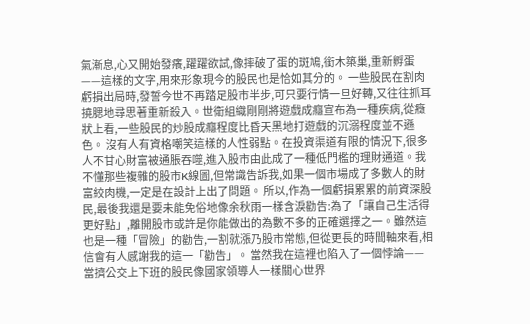氣漸息,心又開始發癢,躍躍欲試,像摔破了蛋的斑鳩,銜木築巢,重新孵蛋——這樣的文字,用來形象現今的股民也是恰如其分的。 一些股民在割肉虧損出局時,發誓今世不再踏足股市半步,可只要行情一旦好轉,又往往抓耳撓腮地尋思著重新殺入。世衛組織剛剛將遊戲成癮宣布為一種疾病,從癥狀上看,一些股民的炒股成癮程度比昏天黑地打遊戲的沉溺程度並不遜色。 沒有人有資格嘲笑這樣的人性弱點。在投資渠道有限的情況下,很多人不甘心財富被通脹吞噬,進入股市由此成了一種低門檻的理財通道。我不懂那些複雜的股市K線圖,但常識告訴我,如果一個市場成了多數人的財富絞肉機,一定是在設計上出了問題。 所以,作為一個虧損累累的前資深股民,最後我還是要未能免俗地像余秋雨一樣含淚勸告:為了「讓自己生活得更好點」,離開股市或許是你能做出的為數不多的正確選擇之一。雖然這也是一種「冒險」的勸告,一割就漲乃股市常態,但從更長的時間軸來看,相信會有人感謝我的這一「勸告」。 當然我在這裡也陷入了一個悖論——當擠公交上下班的股民像國家領導人一樣關心世界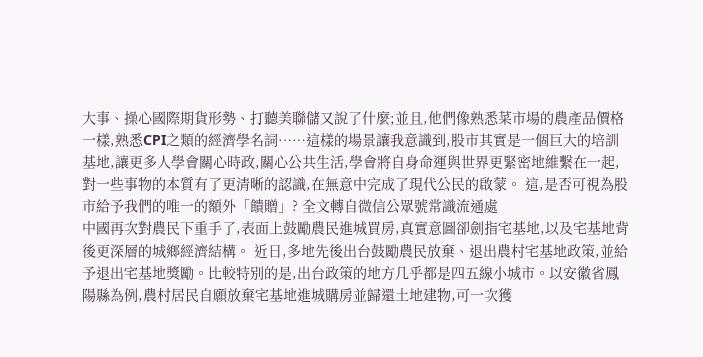大事、操心國際期貨形勢、打聽美聯儲又說了什麼;並且,他們像熟悉菜市場的農產品價格一樣,熟悉CPI之類的經濟學名詞……這樣的場景讓我意識到,股市其實是一個巨大的培訓基地,讓更多人學會關心時政,關心公共生活,學會將自身命運與世界更緊密地維繫在一起,對一些事物的本質有了更清晰的認識,在無意中完成了現代公民的啟蒙。 這,是否可視為股市給予我們的唯一的額外「饋贈」? 全文轉自微信公眾號常識流通處
中國再次對農民下重手了,表面上鼓勵農民進城買房,真實意圖卻劍指宅基地,以及宅基地背後更深層的城鄉經濟結構。 近日,多地先後出台鼓勵農民放棄、退出農村宅基地政策,並給予退出宅基地獎勵。比較特別的是,出台政策的地方几乎都是四五線小城市。以安徽省鳳陽縣為例,農村居民自願放棄宅基地進城購房並歸還土地建物,可一次獲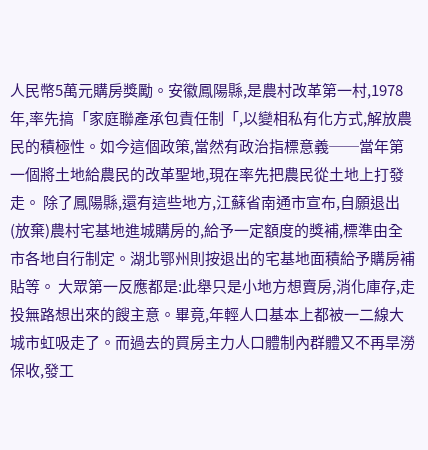人民幣5萬元購房獎勵。安徽鳳陽縣,是農村改革第一村,1978年,率先搞「家庭聯產承包責任制「,以變相私有化方式,解放農民的積極性。如今這個政策,當然有政治指標意義──當年第一個將土地給農民的改革聖地,現在率先把農民從土地上打發走。 除了鳳陽縣,還有這些地方,江蘇省南通市宣布,自願退出(放棄)農村宅基地進城購房的,給予一定額度的獎補,標準由全市各地自行制定。湖北鄂州則按退出的宅基地面積給予購房補貼等。 大眾第一反應都是:此舉只是小地方想賣房,消化庫存,走投無路想出來的餿主意。畢竟,年輕人口基本上都被一二線大城市虹吸走了。而過去的買房主力人口體制內群體又不再旱澇保收,發工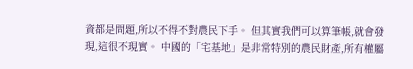資都是問題,所以不得不對農民下手。 但其實我們可以算筆帳,就會發現,這很不現實。 中國的「宅基地」是非常特別的農民財產,所有權屬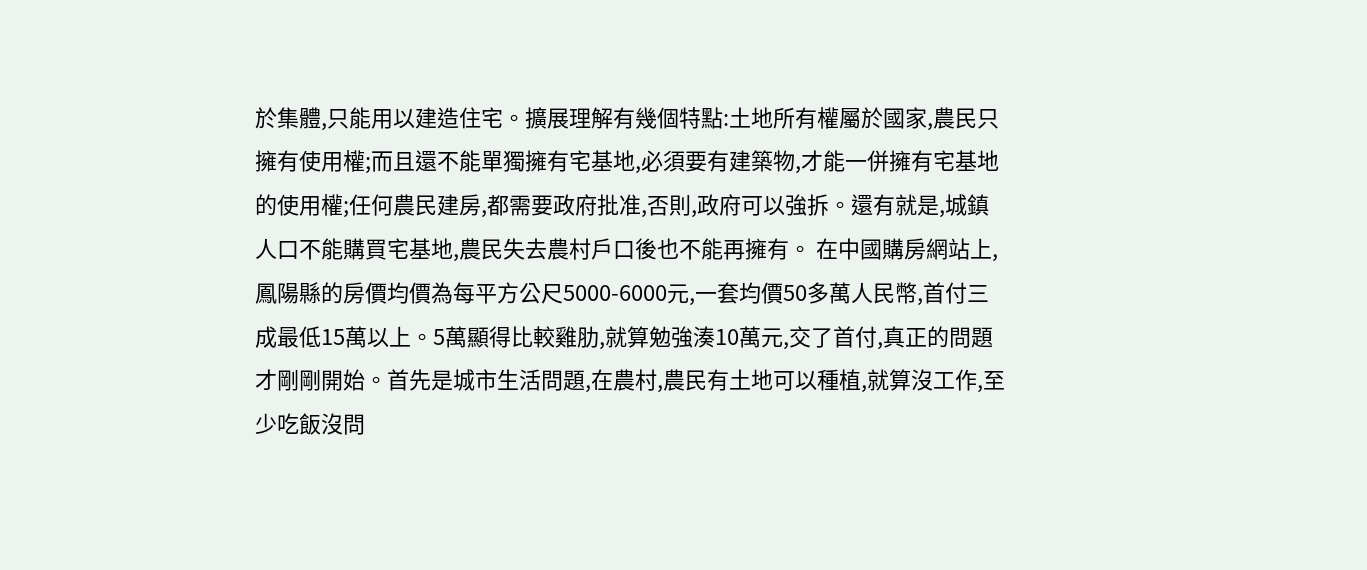於集體,只能用以建造住宅。擴展理解有幾個特點:土地所有權屬於國家,農民只擁有使用權;而且還不能單獨擁有宅基地,必須要有建築物,才能一併擁有宅基地的使用權;任何農民建房,都需要政府批准,否則,政府可以強拆。還有就是,城鎮人口不能購買宅基地,農民失去農村戶口後也不能再擁有。 在中國購房網站上,鳳陽縣的房價均價為每平方公尺5000-6000元,一套均價50多萬人民幣,首付三成最低15萬以上。5萬顯得比較雞肋,就算勉強湊10萬元,交了首付,真正的問題才剛剛開始。首先是城市生活問題,在農村,農民有土地可以種植,就算沒工作,至少吃飯沒問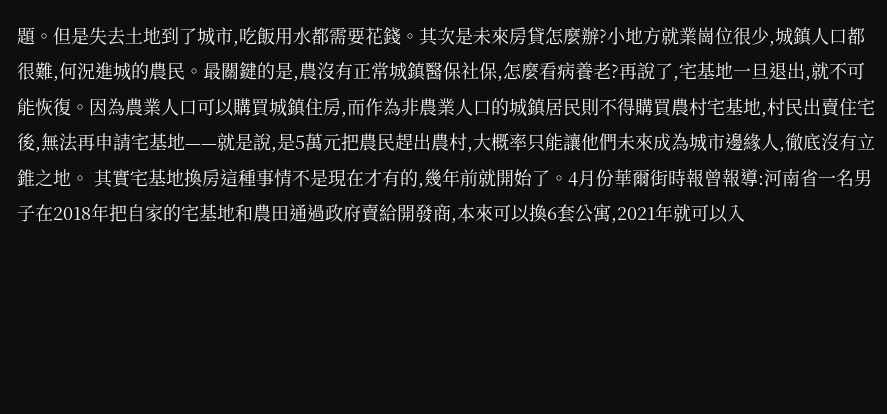題。但是失去土地到了城市,吃飯用水都需要花錢。其次是未來房貸怎麼辦?小地方就業崗位很少,城鎮人口都很難,何況進城的農民。最關鍵的是,農沒有正常城鎮醫保社保,怎麼看病養老?再說了,宅基地一旦退出,就不可能恢復。因為農業人口可以購買城鎮住房,而作為非農業人口的城鎮居民則不得購買農村宅基地,村民出賣住宅後,無法再申請宅基地——就是說,是5萬元把農民趕出農村,大概率只能讓他們未來成為城市邊緣人,徹底沒有立錐之地。 其實宅基地換房這種事情不是現在才有的,幾年前就開始了。4月份華爾街時報曾報導:河南省一名男子在2018年把自家的宅基地和農田通過政府賣給開發商,本來可以換6套公寓,2021年就可以入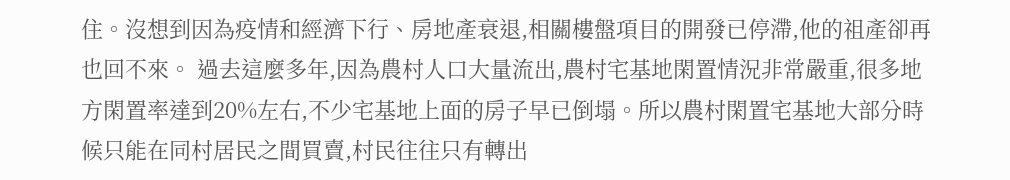住。沒想到因為疫情和經濟下行、房地產衰退,相關樓盤項目的開發已停滯,他的祖產卻再也回不來。 過去這麼多年,因為農村人口大量流出,農村宅基地閑置情況非常嚴重,很多地方閑置率達到20%左右,不少宅基地上面的房子早已倒塌。所以農村閑置宅基地大部分時候只能在同村居民之間買賣,村民往往只有轉出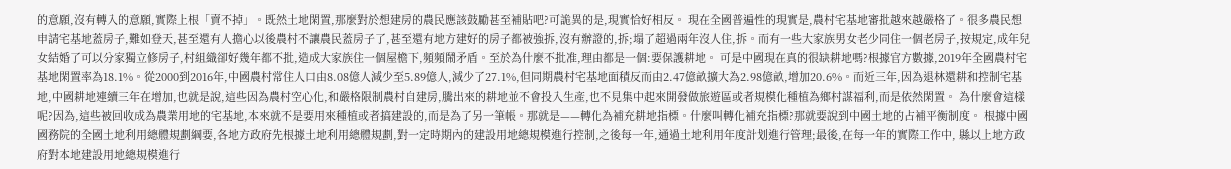的意願,沒有轉入的意願,實際上根「賣不掉」。既然土地閑置,那麼對於想建房的農民應該鼓勵甚至補貼吧?可詭異的是,現實恰好相反。 現在全國普遍性的現實是,農村宅基地審批越來越嚴格了。很多農民想申請宅基地蓋房子,難如登天,甚至還有人擔心以後農村不讓農民蓋房子了,甚至還有地方建好的房子都被強拆,沒有辦證的,拆;塌了超過兩年沒人住,拆。而有一些大家族男女老少同住一個老房子,按規定,成年兒女結婚了可以分家獨立修房子,村組織卻好幾年都不批,造成大家族住一個屋檐下,頻頻鬧矛盾。至於為什麼不批准,理由都是一個:要保護耕地。 可是中國現在真的很缺耕地嗎?根據官方數據,2019年全國農村宅基地閑置率為18.1%。從2000到2016年,中國農村常住人口由8.08億人減少至5.89億人,減少了27.1%,但同期農村宅基地面積反而由2.47億畝擴大為2.98億畝,增加20.6%。而近三年,因為退林還耕和控制宅基地,中國耕地連續三年在增加,也就是說,這些因為農村空心化,和嚴格限制農村自建房,騰出來的耕地並不會投入生產,也不見集中起來開發做旅遊區或者規模化種植為鄉村謀福利,而是依然閑置。 為什麼會這樣呢?因為,這些被回收成為農業用地的宅基地,本來就不是要用來種植或者搞建設的,而是為了另一筆帳。那就是——轉化為補充耕地指標。什麼叫轉化補充指標?那就要說到中國土地的占補平衡制度。 根據中國國務院的全國土地利用總體規劃綱要,各地方政府先根據土地利用總體規劃,對一定時期內的建設用地總規模進行控制,之後每一年,通過土地利用年度計划進行管理;最後,在每一年的實際工作中, 縣以上地方政府對本地建設用地總規模進行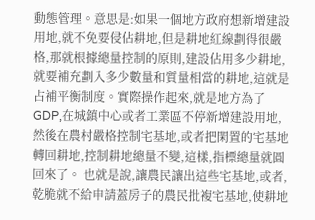動態管理。意思是:如果一個地方政府想新增建設用地,就不免要侵佔耕地,但是耕地紅線劃得很嚴格,那就根據總量控制的原則,建設佔用多少耕地,就要補充劃入多少數量和質量相當的耕地,這就是占補平衡制度。實際操作起來,就是地方為了GDP,在城鎮中心或者工業區不停新增建設用地,然後在農村嚴格控制宅基地,或者把閑置的宅基地轉回耕地,控制耕地總量不變,這樣,指標總量就圓回來了。 也就是說,讓農民讓出這些宅基地,或者,乾脆就不給申請蓋房子的農民批複宅基地,使耕地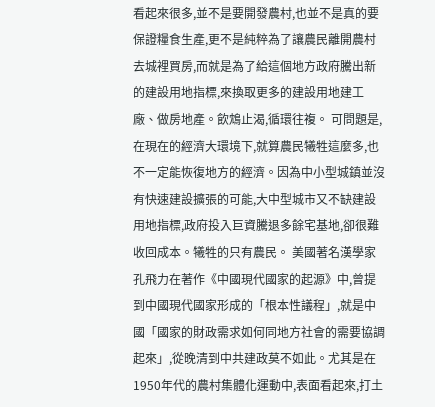看起來很多,並不是要開發農村,也並不是真的要保證糧食生產,更不是純粹為了讓農民離開農村去城裡買房,而就是為了給這個地方政府騰出新的建設用地指標,來換取更多的建設用地建工廠、做房地產。飲鴆止渴,循環往複。 可問題是,在現在的經濟大環境下,就算農民犧牲這麼多,也不一定能恢復地方的經濟。因為中小型城鎮並沒有快速建設擴張的可能,大中型城市又不缺建設用地指標,政府投入巨資騰退多餘宅基地,卻很難收回成本。犧牲的只有農民。 美國著名漢學家孔飛力在著作《中國現代國家的起源》中,曾提到中國現代國家形成的「根本性議程」,就是中國「國家的財政需求如何同地方社會的需要協調起來」,從晚清到中共建政莫不如此。尤其是在1950年代的農村集體化運動中,表面看起來,打土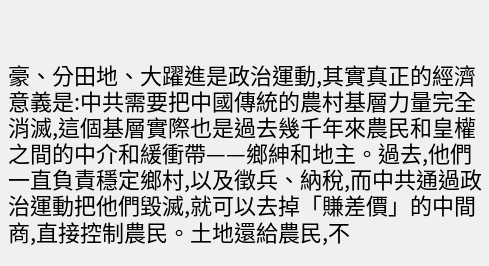豪、分田地、大躍進是政治運動,其實真正的經濟意義是:中共需要把中國傳統的農村基層力量完全消滅,這個基層實際也是過去幾千年來農民和皇權之間的中介和緩衝帶——鄉紳和地主。過去,他們一直負責穩定鄉村,以及徵兵、納稅,而中共通過政治運動把他們毀滅,就可以去掉「賺差價」的中間商,直接控制農民。土地還給農民,不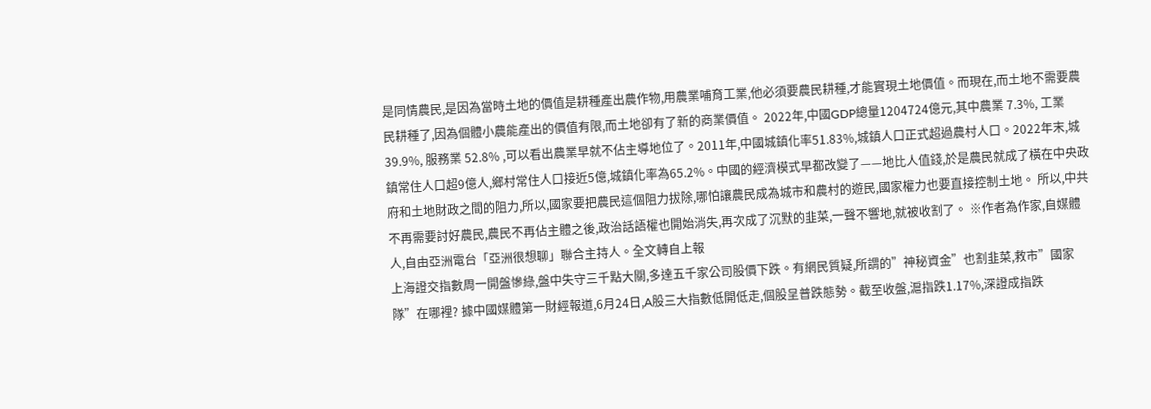是同情農民,是因為當時土地的價值是耕種產出農作物,用農業哺育工業,他必須要農民耕種,才能實現土地價值。而現在,而土地不需要農民耕種了,因為個體小農能產出的價值有限,而土地卻有了新的商業價值。 2022年,中國GDP總量1204724億元,其中農業 7.3%, 工業 39.9%, 服務業 52.8% ,可以看出農業早就不佔主導地位了。2011年,中國城鎮化率51.83%,城鎮人口正式超過農村人口。2022年末,城鎮常住人口超9億人,鄉村常住人口接近5億,城鎮化率為65.2%。中國的經濟模式早都改變了——地比人值錢,於是農民就成了橫在中央政府和土地財政之間的阻力,所以,國家要把農民這個阻力拔除,哪怕讓農民成為城市和農村的遊民,國家權力也要直接控制土地。 所以,中共不再需要討好農民,農民不再佔主體之後,政治話語權也開始消失,再次成了沉默的韭菜,一聲不響地,就被收割了。 ※作者為作家,自媒體人,自由亞洲電台「亞洲很想聊」聯合主持人。全文轉自上報
上海證交指數周一開盤慘綠,盤中失守三千點大關,多達五千家公司股價下跌。有網民質疑,所謂的”神秘資金”也割韭菜,救市”國家隊”在哪裡? 據中國媒體第一財經報道,6月24日,A股三大指數低開低走,個股呈普跌態勢。截至收盤,滬指跌1.17%,深證成指跌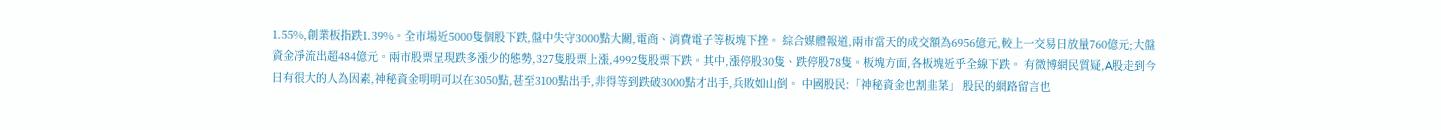1.55%,創業板指跌1.39%。全市場近5000隻個股下跌,盤中失守3000點大關,電商、消費電子等板塊下挫。 綜合媒體報道,兩市當天的成交額為6956億元,較上一交易日放量760億元;大盤資金凈流出超484億元。兩市股票呈現跌多漲少的態勢,327隻股票上漲,4992隻股票下跌。其中,漲停股30隻、跌停股78隻。板塊方面,各板塊近乎全線下跌。 有微博網民質疑,A股走到今日有很大的人為因素,神秘資金明明可以在3050點,甚至3100點出手,非得等到跌破3000點才出手,兵敗如山倒。 中國股民:「神秘資金也割韭菜」 股民的網路留言也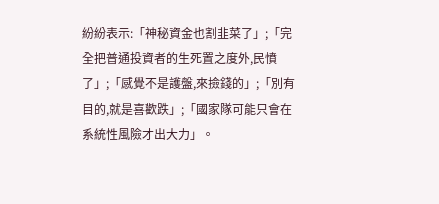紛紛表示:「神秘資金也割韭菜了」;「完全把普通投資者的生死置之度外,民憤了」;「感覺不是護盤,來撿錢的」;「別有目的,就是喜歡跌」;「國家隊可能只會在系統性風險才出大力」。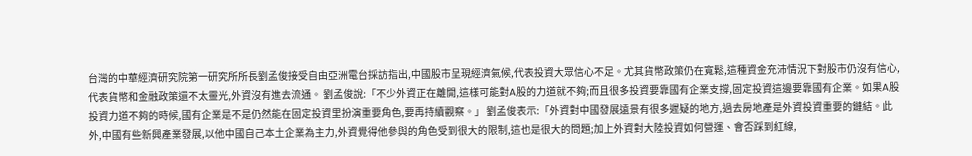台灣的中華經濟研究院第一研究所所長劉孟俊接受自由亞洲電台採訪指出,中國股市呈現經濟氣候,代表投資大眾信心不足。尤其貨幣政策仍在寬鬆,這種資金充沛情況下對股市仍沒有信心,代表貨幣和金融政策還不太靈光,外資沒有進去流通。 劉孟俊說:「不少外資正在離開,這樣可能對A股的力道就不夠;而且很多投資要靠國有企業支撐,固定投資這邊要靠國有企業。如果A股投資力道不夠的時候,國有企業是不是仍然能在固定投資里扮演重要角色,要再持續觀察。」 劉孟俊表示:「外資對中國發展遠景有很多遲疑的地方,過去房地產是外資投資重要的鏈結。此外,中國有些新興產業發展,以他中國自己本土企業為主力,外資覺得他參與的角色受到很大的限制,這也是很大的問題;加上外資對大陸投資如何營運、會否踩到紅線,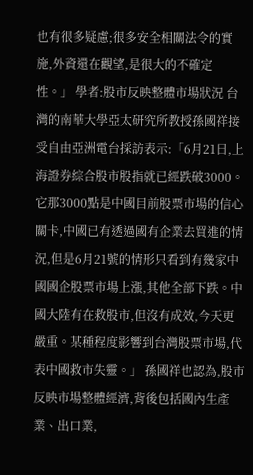也有很多疑慮;很多安全相關法令的實施,外資還在觀望,是很大的不確定性。」 學者:股市反映整體市場狀況 台灣的南華大學亞太研究所教授孫國祥接受自由亞洲電台採訪表示:「6月21日,上海證券綜合股市股指就已經跌破3000。它那3000點是中國目前股票市場的信心關卡,中國已有透過國有企業去買進的情況,但是6月21號的情形只看到有幾家中國國企股票市場上漲,其他全部下跌。中國大陸有在救股市,但沒有成效,今天更嚴重。某種程度影響到台灣股票市場,代表中國救市失靈。」 孫國祥也認為,股市反映市場整體經濟,背後包括國內生產業、出口業,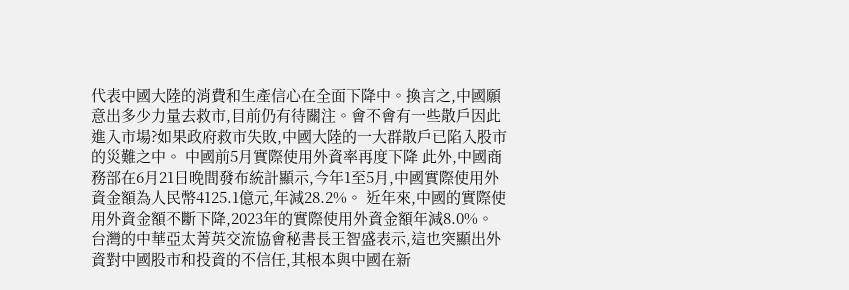代表中國大陸的消費和生產信心在全面下降中。換言之,中國願意出多少力量去救市,目前仍有待關注。會不會有一些散戶因此進入市場?如果政府救市失敗,中國大陸的一大群散戶已陷入股市的災難之中。 中國前5月實際使用外資率再度下降 此外,中國商務部在6月21日晚間發布統計顯示,今年1至5月,中國實際使用外資金額為人民幣4125.1億元,年減28.2%。 近年來,中國的實際使用外資金額不斷下降,2023年的實際使用外資金額年減8.0%。 台灣的中華亞太菁英交流協會秘書長王智盛表示,這也突顯出外資對中國股市和投資的不信任,其根本與中國在新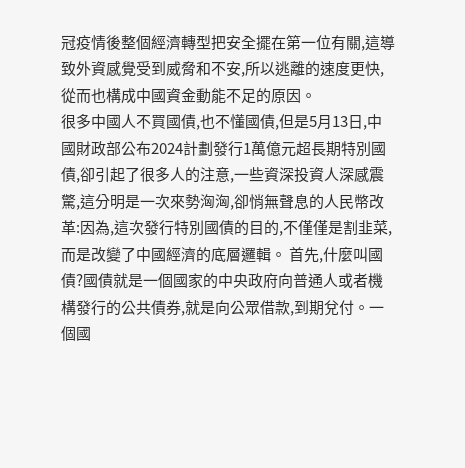冠疫情後整個經濟轉型把安全擺在第一位有關,這導致外資感覺受到威脅和不安,所以逃離的速度更快,從而也構成中國資金動能不足的原因。
很多中國人不買國債,也不懂國債,但是5月13日,中國財政部公布2024計劃發行1萬億元超長期特別國債,卻引起了很多人的注意,一些資深投資人深感震驚,這分明是一次來勢洶洶,卻悄無聲息的人民幣改革:因為,這次發行特別國債的目的,不僅僅是割韭菜,而是改變了中國經濟的底層邏輯。 首先,什麼叫國債?國債就是一個國家的中央政府向普通人或者機構發行的公共債券,就是向公眾借款,到期兌付。一個國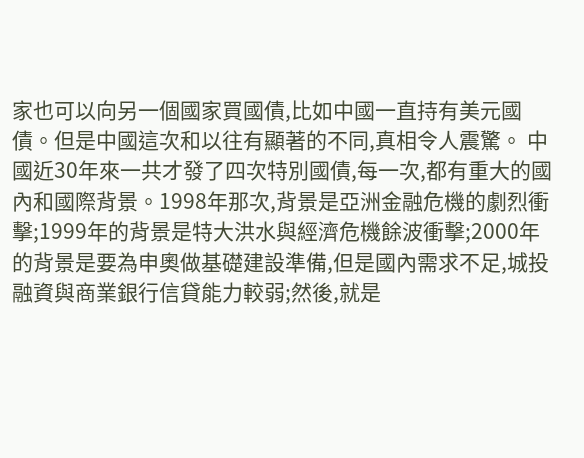家也可以向另一個國家買國債,比如中國一直持有美元國債。但是中國這次和以往有顯著的不同,真相令人震驚。 中國近30年來一共才發了四次特別國債,每一次,都有重大的國內和國際背景。1998年那次,背景是亞洲金融危機的劇烈衝擊;1999年的背景是特大洪水與經濟危機餘波衝擊;2000年的背景是要為申奧做基礎建設準備,但是國內需求不足,城投融資與商業銀行信貸能力較弱;然後,就是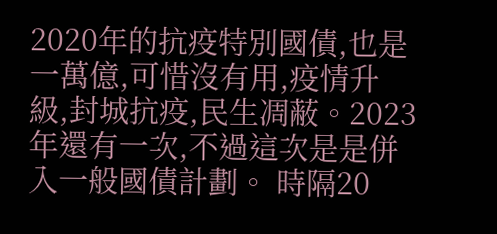2020年的抗疫特別國債,也是一萬億,可惜沒有用,疫情升級,封城抗疫,民生凋蔽。2023年還有一次,不過這次是是併入一般國債計劃。 時隔20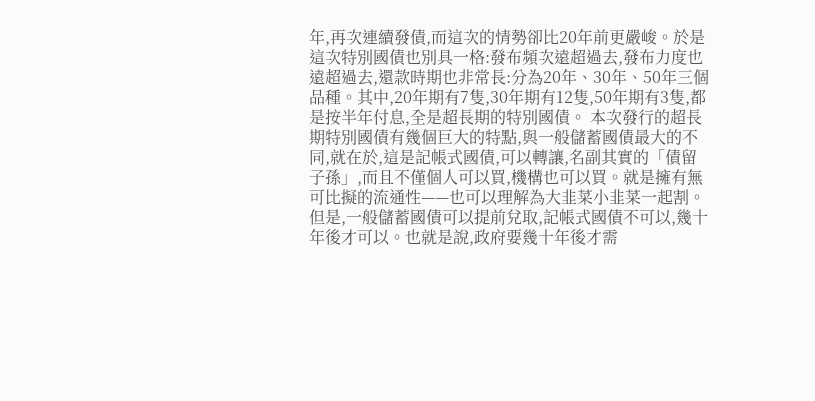年,再次連續發債,而這次的情勢卻比20年前更嚴峻。於是這次特別國債也別具一格:發布頻次遠超過去,發布力度也遠超過去,還款時期也非常長:分為20年、30年、50年三個品種。其中,20年期有7隻,30年期有12隻,50年期有3隻,都是按半年付息,全是超長期的特別國債。 本次發行的超長期特別國債有幾個巨大的特點,與一般儲蓄國債最大的不同,就在於,這是記帳式國債,可以轉讓,名副其實的「債留子孫」,而且不僅個人可以買,機構也可以買。就是擁有無可比擬的流通性——也可以理解為大韭菜小韭菜一起割。但是,一般儲蓄國債可以提前兌取,記帳式國債不可以,幾十年後才可以。也就是說,政府要幾十年後才需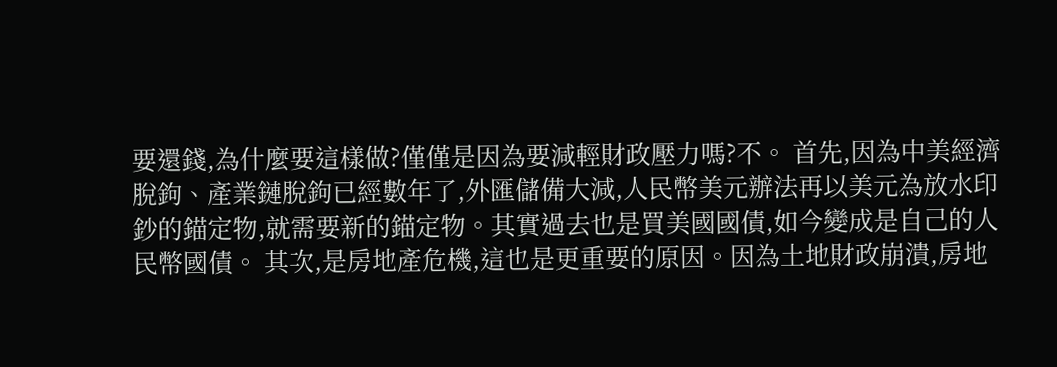要還錢,為什麼要這樣做?僅僅是因為要減輕財政壓力嗎?不。 首先,因為中美經濟脫鉤、產業鏈脫鉤已經數年了,外匯儲備大減,人民幣美元辦法再以美元為放水印鈔的錨定物,就需要新的錨定物。其實過去也是買美國國債,如今變成是自己的人民幣國債。 其次,是房地產危機,這也是更重要的原因。因為土地財政崩潰,房地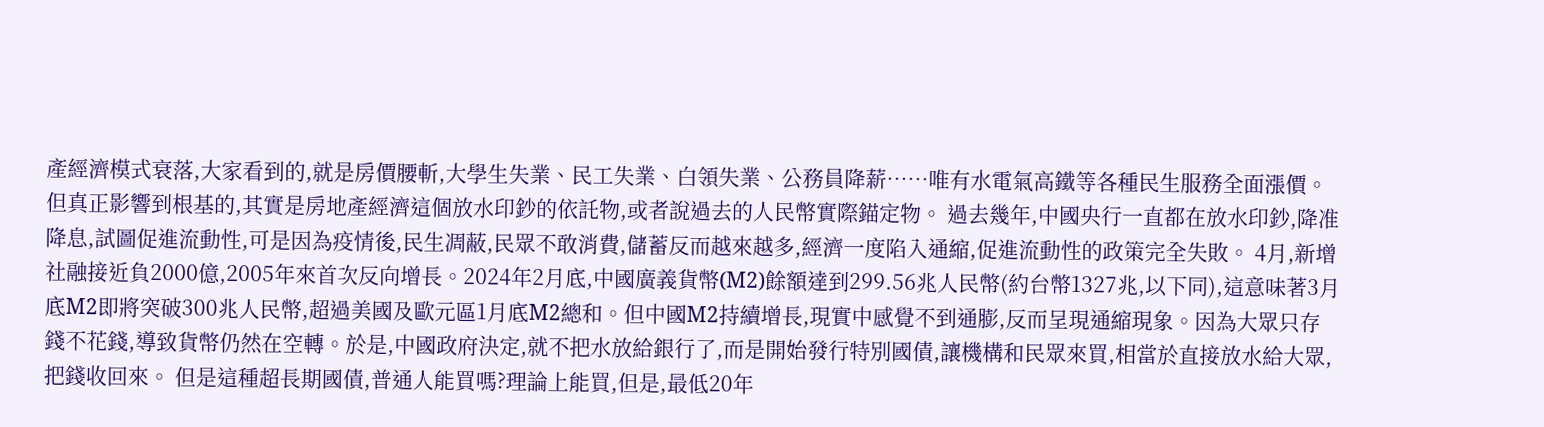產經濟模式衰落,大家看到的,就是房價腰斬,大學生失業、民工失業、白領失業、公務員降薪……唯有水電氣高鐵等各種民生服務全面漲價。但真正影響到根基的,其實是房地產經濟這個放水印鈔的依託物,或者說過去的人民幣實際錨定物。 過去幾年,中國央行一直都在放水印鈔,降准降息,試圖促進流動性,可是因為疫情後,民生凋蔽,民眾不敢消費,儲蓄反而越來越多,經濟一度陷入通縮,促進流動性的政策完全失敗。 4月,新增社融接近負2000億,2005年來首次反向增長。2024年2月底,中國廣義貨幣(M2)餘額達到299.56兆人民幣(約台幣1327兆,以下同),這意味著3月底M2即將突破300兆人民幣,超過美國及歐元區1月底M2總和。但中國M2持續增長,現實中感覺不到通膨,反而呈現通縮現象。因為大眾只存錢不花錢,導致貨幣仍然在空轉。於是,中國政府決定,就不把水放給銀行了,而是開始發行特別國債,讓機構和民眾來買,相當於直接放水給大眾,把錢收回來。 但是這種超長期國債,普通人能買嗎?理論上能買,但是,最低20年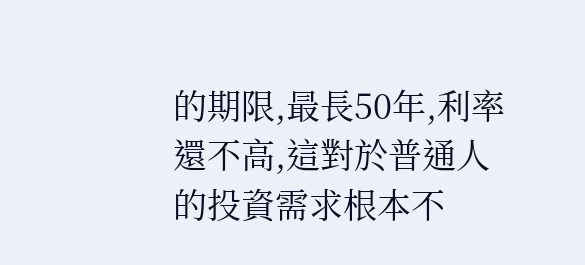的期限,最長50年,利率還不高,這對於普通人的投資需求根本不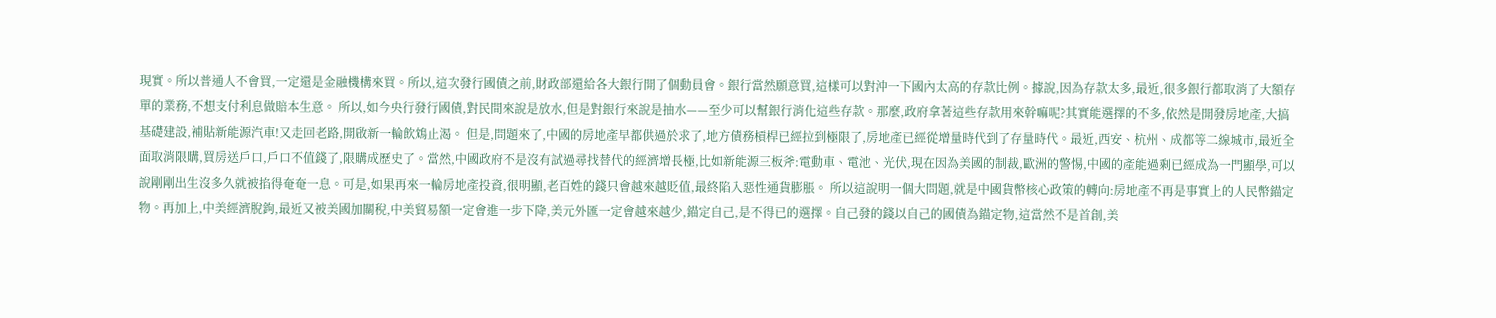現實。所以普通人不會買,一定還是金融機構來買。所以,這次發行國債之前,財政部還給各大銀行開了個動員會。銀行當然願意買,這樣可以對沖一下國內太高的存款比例。據說,因為存款太多,最近,很多銀行都取消了大額存單的業務,不想支付利息做賠本生意。 所以,如今央行發行國債,對民間來說是放水,但是對銀行來說是抽水——至少可以幫銀行消化這些存款。那麼,政府拿著這些存款用來幹嘛呢?其實能選擇的不多,依然是開發房地產,大搞基礎建設,補貼新能源汽車!又走回老路,開啟新一輪飲鴆止渴。 但是,問題來了,中國的房地產早都供過於求了,地方債務槓桿已經拉到極限了,房地產已經從增量時代到了存量時代。最近,西安、杭州、成都等二線城市,最近全面取消限購,買房送戶口,戶口不值錢了,限購成歷史了。當然,中國政府不是沒有試過尋找替代的經濟增長極,比如新能源三板斧:電動車、電池、光伏,現在因為美國的制裁,歐洲的警惕,中國的產能過剩已經成為一門顯學,可以說剛剛出生沒多久就被掐得奄奄一息。可是,如果再來一輪房地產投資,很明顯,老百姓的錢只會越來越貶值,最終陷入惡性通貨膨脹。 所以這說明一個大問題,就是中國貨幣核心政策的轉向:房地產不再是事實上的人民幣錨定物。再加上,中美經濟脫鉤,最近又被美國加關稅,中美貿易額一定會進一步下降,美元外匯一定會越來越少,錨定自己,是不得已的選擇。自己發的錢以自己的國債為錨定物,這當然不是首創,美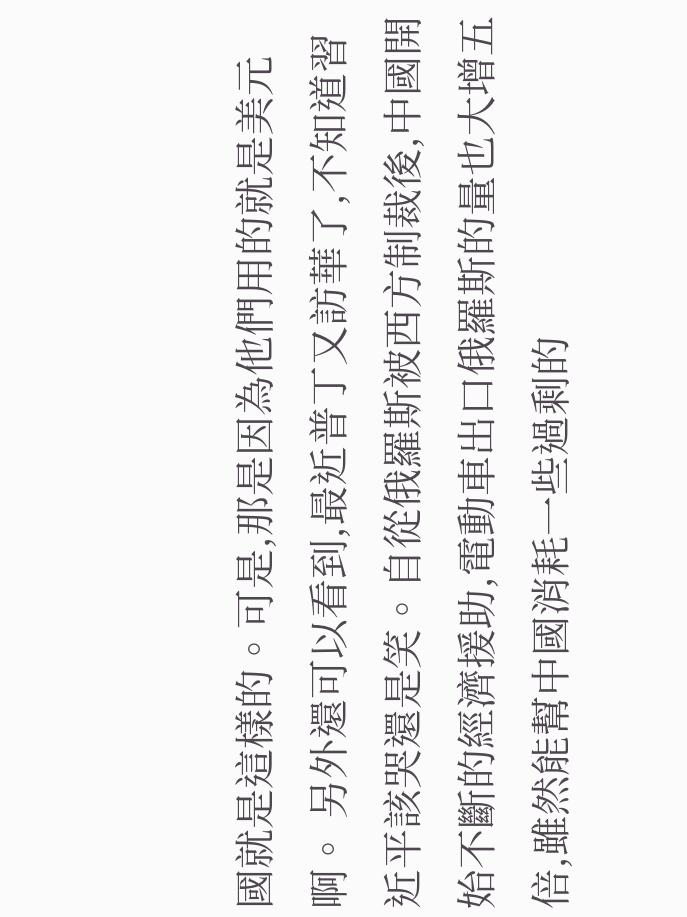國就是這樣的。可是,那是因為他們用的就是美元啊。 另外還可以看到,最近普丁又訪華了,不知道習近平該哭還是笑。自從俄羅斯被西方制裁後,中國開始不斷的經濟援助,電動車出口俄羅斯的量也大增五倍,雖然能幫中國消耗一些過剩的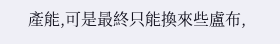產能,可是最終只能換來些盧布,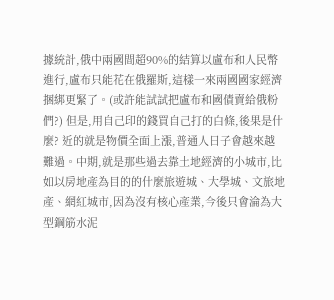據統計,俄中兩國間超90%的結算以盧布和人民幣進行,盧布只能花在俄羅斯,這樣一來兩國國家經濟捆綁更緊了。(或許能試試把盧布和國債賣給俄粉們?) 但是,用自己印的錢買自己打的白條,後果是什麼? 近的就是物價全面上漲,普通人日子會越來越難過。中期,就是那些過去靠土地經濟的小城市,比如以房地產為目的的什麼旅遊城、大學城、文旅地產、網紅城市,因為沒有核心產業,今後只會淪為大型鋼筋水泥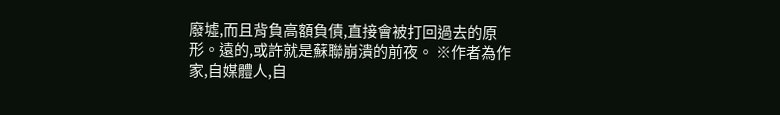廢墟,而且背負高額負債,直接會被打回過去的原形。遠的,或許就是蘇聯崩潰的前夜。 ※作者為作家,自媒體人,自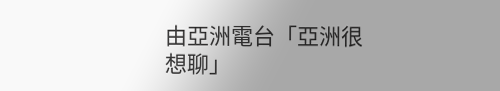由亞洲電台「亞洲很想聊」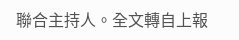聯合主持人。全文轉自上報